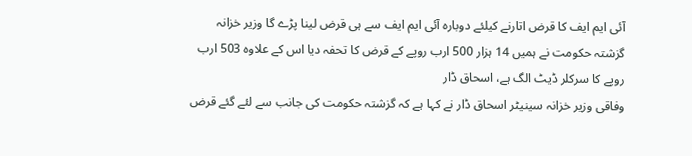آئی ایم ایف کا قرض اتارنے کیلئے دوبارہ آئی ایم ایف سے ہی قرض لینا پڑے گا وزیر خزانہ
گزشتہ حکومت نے ہمیں 14 ہزار 500 ارب روپے کے قرض کا تحفہ دیا اس کے علاوہ 503 ارب روپے کا سرکلر ڈیٹ الگ ہے، اسحاق ڈار
وفاقی وزیر خزانہ سینیٹر اسحاق ڈار نے کہا ہے کہ گزشتہ حکومت کی جانب سے لئے گئے قرض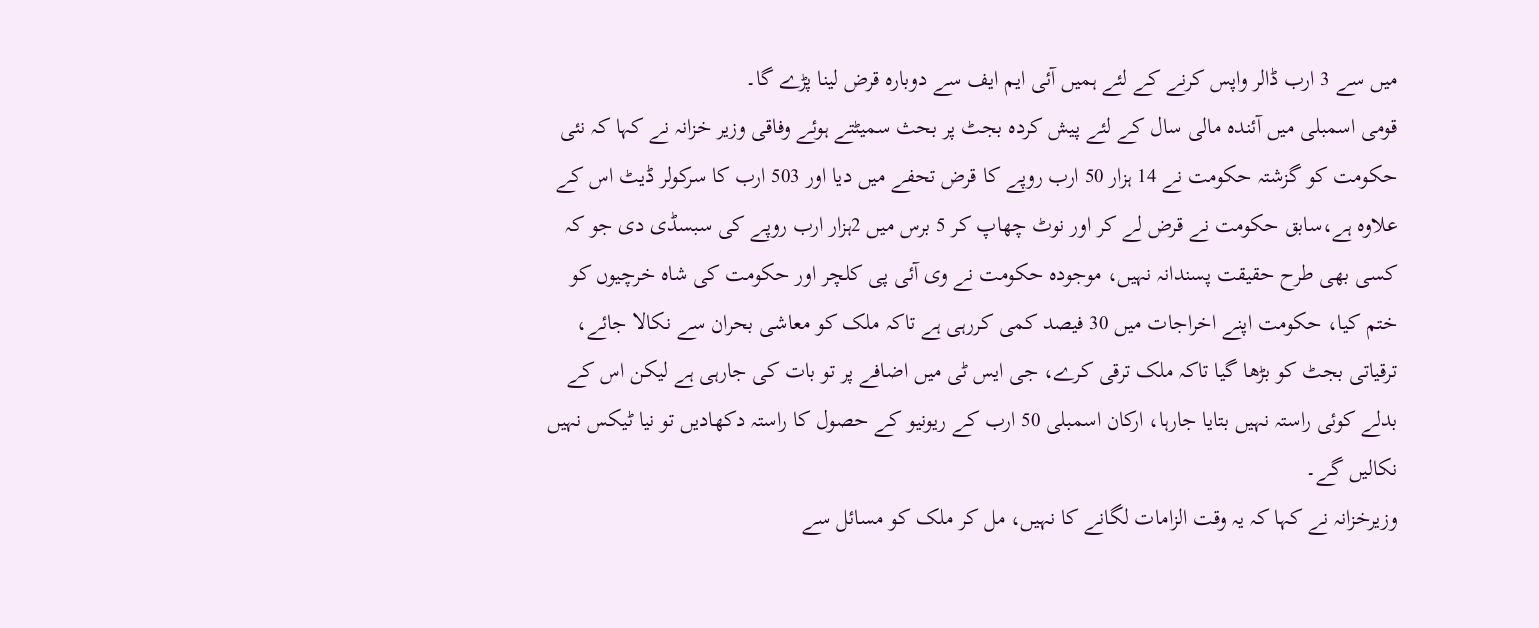میں سے 3 ارب ڈالر واپس کرنے کے لئے ہمیں آئی ایم ایف سے دوبارہ قرض لینا پڑے گا۔
قومی اسمبلی میں آئندہ مالی سال کے لئے پیش کردہ بجٹ پر بحث سمیٹتے ہوئے وفاقی وزیر خزانہ نے کہا کہ نئی حکومت کو گزشتہ حکومت نے 14 ہزار 50 ارب روپے کا قرض تحفے میں دیا اور 503 ارب کا سرکولر ڈیٹ اس کے علاوہ ہے،سابق حکومت نے قرض لے کر اور نوٹ چھاپ کر 5 برس میں 2ہزار ارب روپے کی سبسڈی دی جو کہ کسی بھی طرح حقیقت پسندانہ نہیں، موجودہ حکومت نے وی آئی پی کلچر اور حکومت کی شاہ خرچیوں کو ختم کیا، حکومت اپنے اخراجات میں 30 فیصد کمی کررہی ہے تاکہ ملک کو معاشی بحران سے نکالا جائے، ترقیاتی بجٹ کو بڑھا گیا تاکہ ملک ترقی کرے، جی ایس ٹی میں اضافے پر تو بات کی جارہی ہے لیکن اس کے بدلے کوئی راستہ نہیں بتایا جارہا، ارکان اسمبلی 50 ارب کے ریونیو کے حصول کا راستہ دکھادیں تو نیا ٹیکس نہیں نکالیں گے۔
وزیرخزانہ نے کہا کہ یہ وقت الزامات لگانے کا نہیں، مل کر ملک کو مسائل سے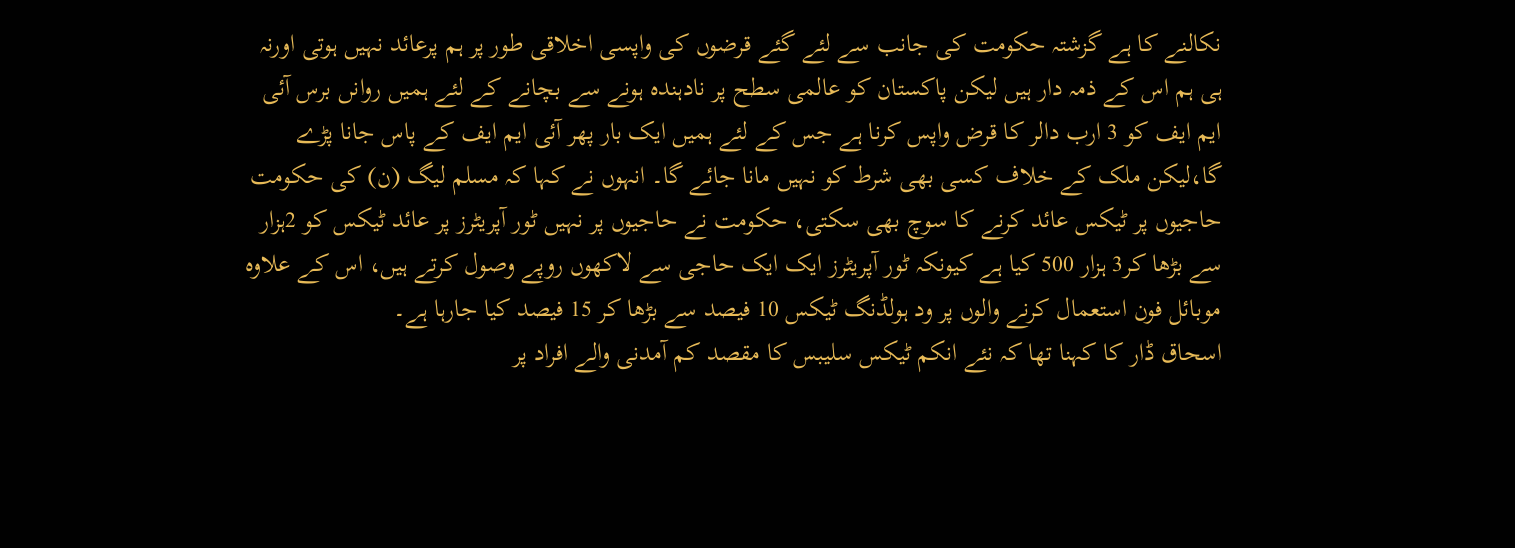نکالنے کا ہے گزشتہ حکومت کی جانب سے لئے گئے قرضوں کی واپسی اخلاقی طور پر ہم پرعائد نہیں ہوتی اورنہ ہی ہم اس کے ذمہ دار ہیں لیکن پاکستان کو عالمی سطح پر نادہندہ ہونے سے بچانے کے لئے ہمیں روانں برس آئی ایم ایف کو 3 ارب دالر کا قرض واپس کرنا ہے جس کے لئے ہمیں ایک بار پھر آئی ایم ایف کے پاس جانا پڑے گا،لیکن ملک کے خلاف کسی بھی شرط کو نہیں مانا جائے گا۔ انہوں نے کہا کہ مسلم لیگ (ن) کی حکومت حاجیوں پر ٹیکس عائد کرنے کا سوچ بھی سکتی، حکومت نے حاجیوں پر نہیں ٹور آپریٹرز پر عائد ٹیکس کو 2ہزار سے بڑھا کر3 ہزار 500 کیا ہے کیونکہ ٹور آپریٹرز ایک ایک حاجی سے لاکھوں روپے وصول کرتے ہیں، اس کے علاوہ موبائل فون استعمال کرنے والوں پر ود ہولڈنگ ٹیکس 10 فیصد سے بڑھا کر 15 فیصد کیا جارہا ہے۔
اسحاق ڈار کا کہنا تھا کہ نئے انکم ٹیکس سلیبس کا مقصد کم آمدنی والے افراد پر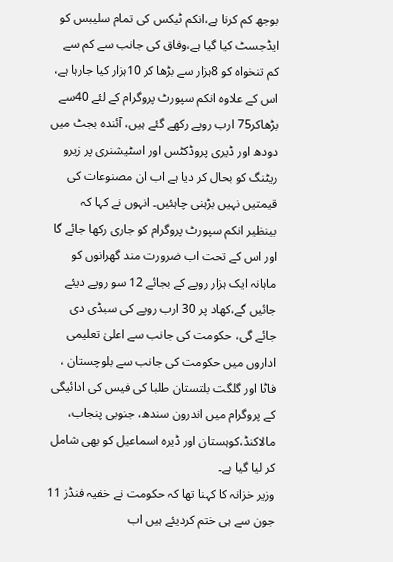بوجھ کم کرنا ہے،انکم ٹیکس کی تمام سلیبس کو ایڈجسٹ کیا گیا ہے،وفاق کی جانب سے کم سے کم تنخواہ کو 8ہزار سے بڑھا کر 10ہزار کیا جارہا ہے، اس کے علاوہ انکم سپورٹ پروگرام کے لئے 40سے بڑھاکر75 ارب روپے رکھے گئے ہیں، آئندہ بجٹ میں دودھ اور ڈیری پروڈکٹس اور اسٹیشنری پر زیرو ریٹنگ کو بحال کر دیا ہے اب ان مصنوعات کی قیمتیں نہیں بڑہنی چاہئیں۔ انہوں نے کہا کہ بینظیر انکم سپورٹ پروگرام کو جاری رکھا جائے گا اور اس کے تحت اب ضرورت مند گھرانوں کو ماہانہ ایک ہزار روپے کے بجائے 12 سو روپے دیئے جائیں گے،کھاد پر 30 ارب روپے کی سبڈی دی جائے گی، حکومت کی جانب سے اعلیٰ تعلیمی اداروں میں حکومت کی جانب سے بلوچستان ، فاٹا اور گلگت بلتستان طلبا کی فیس کی ادائیگی کے پروگرام میں اندرون سندھ، جنوبی پنجاب، مالاکنڈ،کوہستان اور ڈیرہ اسماعیل کو بھی شامل کر لیا گیا ہے۔
وزیر خزانہ کا کہنا تھا کہ حکومت نے خفیہ فنڈز 11 جون سے ہی ختم کردیئے ہیں اب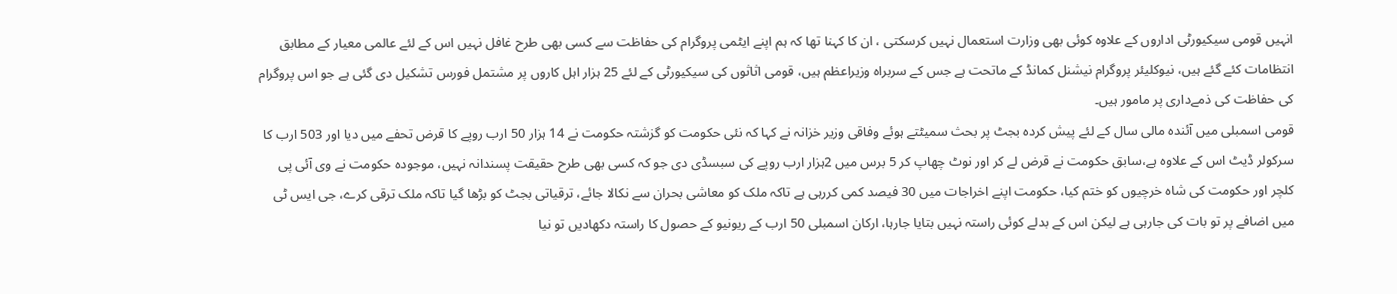انہیں قومی سیکیورٹی اداروں کے علاوہ کوئی بھی وزارت استعمال نہیں کرسکتی ، ان کا کہنا تھا کہ ہم اپنے ایٹمی پروگرام کی حفاظت سے کسی بھی طرح غافل نہیں اس کے لئے عالمی معیار کے مطابق انتظامات کئے گئے ہیں، نیوکلیئر پروگرام نیشنل کمانڈ کے ماتحت ہے جس کے سربراہ وزیراعظم ہیں، قومی اثاثوں کی سیکیورٹی کے لئے 25 ہزار اہل کاروں پر مشتمل فورس تشکیل دی گئی ہے جو اس پروگرام کی حفاظت کی ذمےداری پر مامور ہیں۔
قومی اسمبلی میں آئندہ مالی سال کے لئے پیش کردہ بجٹ پر بحث سمیٹتے ہوئے وفاقی وزیر خزانہ نے کہا کہ نئی حکومت کو گزشتہ حکومت نے 14 ہزار 50 ارب روپے کا قرض تحفے میں دیا اور 503 ارب کا سرکولر ڈیٹ اس کے علاوہ ہے،سابق حکومت نے قرض لے کر اور نوٹ چھاپ کر 5 برس میں 2ہزار ارب روپے کی سبسڈی دی جو کہ کسی بھی طرح حقیقت پسندانہ نہیں، موجودہ حکومت نے وی آئی پی کلچر اور حکومت کی شاہ خرچیوں کو ختم کیا، حکومت اپنے اخراجات میں 30 فیصد کمی کررہی ہے تاکہ ملک کو معاشی بحران سے نکالا جائے، ترقیاتی بجٹ کو بڑھا گیا تاکہ ملک ترقی کرے، جی ایس ٹی میں اضافے پر تو بات کی جارہی ہے لیکن اس کے بدلے کوئی راستہ نہیں بتایا جارہا، ارکان اسمبلی 50 ارب کے ریونیو کے حصول کا راستہ دکھادیں تو نیا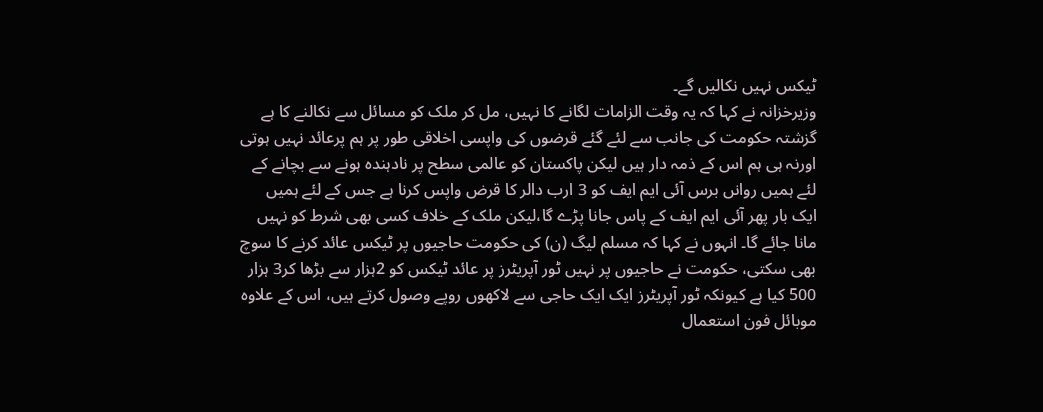ٹیکس نہیں نکالیں گے۔
وزیرخزانہ نے کہا کہ یہ وقت الزامات لگانے کا نہیں، مل کر ملک کو مسائل سے نکالنے کا ہے گزشتہ حکومت کی جانب سے لئے گئے قرضوں کی واپسی اخلاقی طور پر ہم پرعائد نہیں ہوتی اورنہ ہی ہم اس کے ذمہ دار ہیں لیکن پاکستان کو عالمی سطح پر نادہندہ ہونے سے بچانے کے لئے ہمیں روانں برس آئی ایم ایف کو 3 ارب دالر کا قرض واپس کرنا ہے جس کے لئے ہمیں ایک بار پھر آئی ایم ایف کے پاس جانا پڑے گا،لیکن ملک کے خلاف کسی بھی شرط کو نہیں مانا جائے گا۔ انہوں نے کہا کہ مسلم لیگ (ن) کی حکومت حاجیوں پر ٹیکس عائد کرنے کا سوچ بھی سکتی، حکومت نے حاجیوں پر نہیں ٹور آپریٹرز پر عائد ٹیکس کو 2ہزار سے بڑھا کر3 ہزار 500 کیا ہے کیونکہ ٹور آپریٹرز ایک ایک حاجی سے لاکھوں روپے وصول کرتے ہیں، اس کے علاوہ موبائل فون استعمال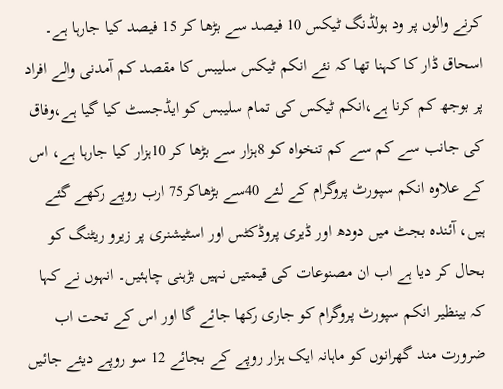کرنے والوں پر ود ہولڈنگ ٹیکس 10 فیصد سے بڑھا کر 15 فیصد کیا جارہا ہے۔
اسحاق ڈار کا کہنا تھا کہ نئے انکم ٹیکس سلیبس کا مقصد کم آمدنی والے افراد پر بوجھ کم کرنا ہے،انکم ٹیکس کی تمام سلیبس کو ایڈجسٹ کیا گیا ہے،وفاق کی جانب سے کم سے کم تنخواہ کو 8ہزار سے بڑھا کر 10ہزار کیا جارہا ہے، اس کے علاوہ انکم سپورٹ پروگرام کے لئے 40سے بڑھاکر75 ارب روپے رکھے گئے ہیں، آئندہ بجٹ میں دودھ اور ڈیری پروڈکٹس اور اسٹیشنری پر زیرو ریٹنگ کو بحال کر دیا ہے اب ان مصنوعات کی قیمتیں نہیں بڑہنی چاہئیں۔ انہوں نے کہا کہ بینظیر انکم سپورٹ پروگرام کو جاری رکھا جائے گا اور اس کے تحت اب ضرورت مند گھرانوں کو ماہانہ ایک ہزار روپے کے بجائے 12 سو روپے دیئے جائیں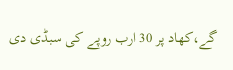گے،کھاد پر 30 ارب روپے کی سبڈی دی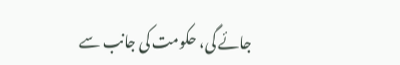جائے گی، حکومت کی جانب سے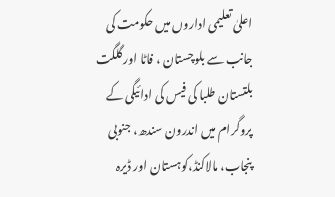اعلیٰ تعلیمی اداروں میں حکومت کی جانب سے بلوچستان ، فاٹا اور گلگت بلتستان طلبا کی فیس کی ادائیگی کے پروگرام میں اندرون سندھ، جنوبی پنجاب، مالاکنڈ،کوہستان اور ڈیرہ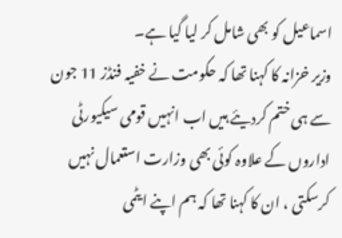اسماعیل کو بھی شامل کر لیا گیا ہے۔
وزیر خزانہ کا کہنا تھا کہ حکومت نے خفیہ فنڈز 11 جون سے ہی ختم کردیئے ہیں اب انہیں قومی سیکیورٹی اداروں کے علاوہ کوئی بھی وزارت استعمال نہیں کرسکتی ، ان کا کہنا تھا کہ ہم اپنے ایٹمی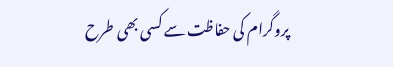پروگرام کی حفاظت سے کسی بھی طرح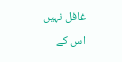غافل نہیں اس کے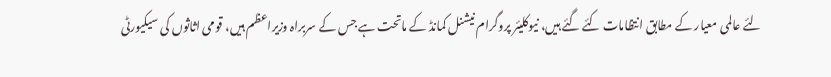لئے عالمی معیار کے مطابق انتظامات کئے گئے ہیں، نیوکلیئر پروگرام نیشنل کمانڈ کے ماتحت ہے جس کے سربراہ وزیراعظم ہیں، قومی اثاثوں کی سیکیورٹی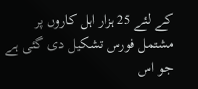کے لئے 25 ہزار اہل کاروں پر مشتمل فورس تشکیل دی گئی ہے جو اس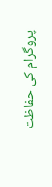پروگرام کی حفاظت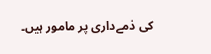کی ذمےداری پر مامور ہیں۔